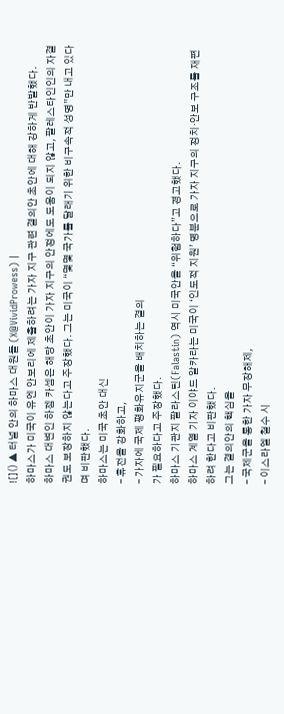![]() ▲ 터널 안의 하마스 대원들 (X@VividProwess) |
하마스가 미국이 유엔 안보리에 제출하려는 가자 지구 관련 결의안 초안에 대해 강하게 반발했다.
하마스 대변인 하젬 카셈은 해당 초안이 가자 지구의 안정에도 도움이 되지 않고, 팔레스타인인의 자결권도 보장하지 않는다고 주장했다. 그는 미국이 “몇몇 국가를 달래기 위한 비구속적 성명”만 내고 있다며 비판했다.
하마스는 미국 초안 대신
– 휴전을 강화하고,
– 가자에 국제 평화유지군을 배치하는 결의
가 필요하다고 주장했다.
하마스 기관지 팔라스틴(Falastin) 역시 미국안을 “위험하다”고 경고했다.
하마스 계열 기자 이야드 알카라는 미국이 ‘인도적 지원’ 명분으로 가자 지구의 정치·안보 구조를 재편하려 한다고 비판했다.
그는 결의안의 핵심을
– 국제군을 통한 가자 무장해제,
– 이스라엘 철수 시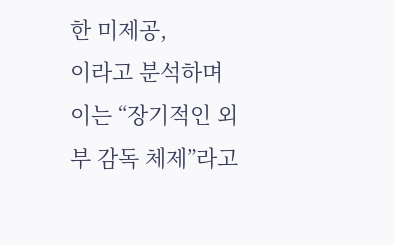한 미제공,
이라고 분석하며 이는 “장기적인 외부 감독 체제”라고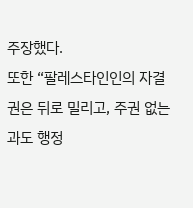주장했다.
또한 “팔레스타인인의 자결권은 뒤로 밀리고, 주권 없는 과도 행정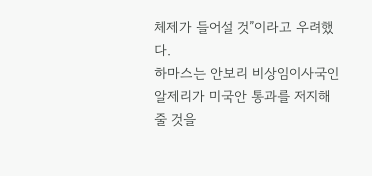체제가 들어설 것”이라고 우려했다.
하마스는 안보리 비상임이사국인 알제리가 미국안 통과를 저지해 줄 것을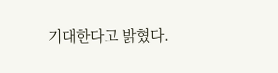기대한다고 밝혔다.